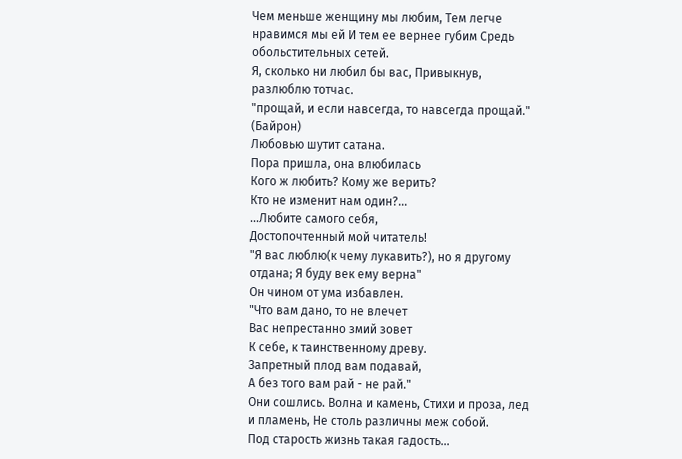Чем меньше женщину мы любим, Тем легче нравимся мы ей И тем ее вернее губим Средь обольстительных сетей.
Я, сколько ни любил бы вас, Привыкнув, разлюблю тотчас.
"прощай, и если навсегда, то навсегда прощай." (Байрон)
Любовью шутит сатана.
Пора пришла, она влюбилась
Кого ж любить? Кому же верить?
Кто не изменит нам один?...
...Любите самого себя,
Достопочтенный мой читатель!
"Я вас люблю(к чему лукавить?), но я другому отдана; Я буду век ему верна"
Он чином от ума избавлен.
"Что вам дано, то не влечет
Вас непрестанно змий зовет
К себе, к таинственному древу.
Запретный плод вам подавай,
А без того вам рай - не рай."
Они сошлись. Волна и камень, Стихи и проза, лед и пламень, Не столь различны меж собой.
Под старость жизнь такая гадость…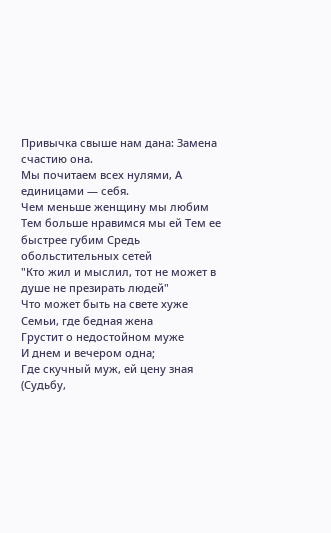Привычка свыше нам дана: Замена счастию она.
Мы почитаем всех нулями, А единицами — себя.
Чем меньше женщину мы любим Тем больше нравимся мы ей Тем ее быстрее губим Средь обольстительных сетей
"Кто жил и мыслил, тот не может в душе не презирать людей"
Что может быть на свете хуже
Семьи, где бедная жена
Грустит о недостойном муже
И днем и вечером одна;
Где скучный муж, ей цену зная
(Судьбу,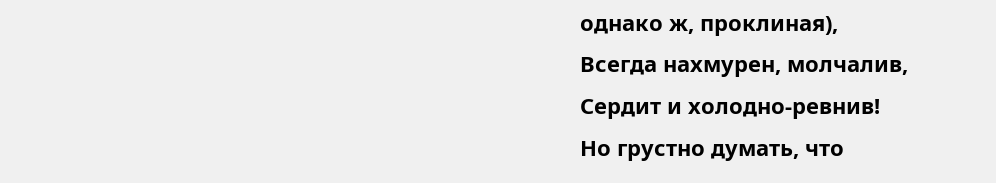однако ж, проклиная),
Всегда нахмурен, молчалив,
Сердит и холодно-ревнив!
Но грустно думать, что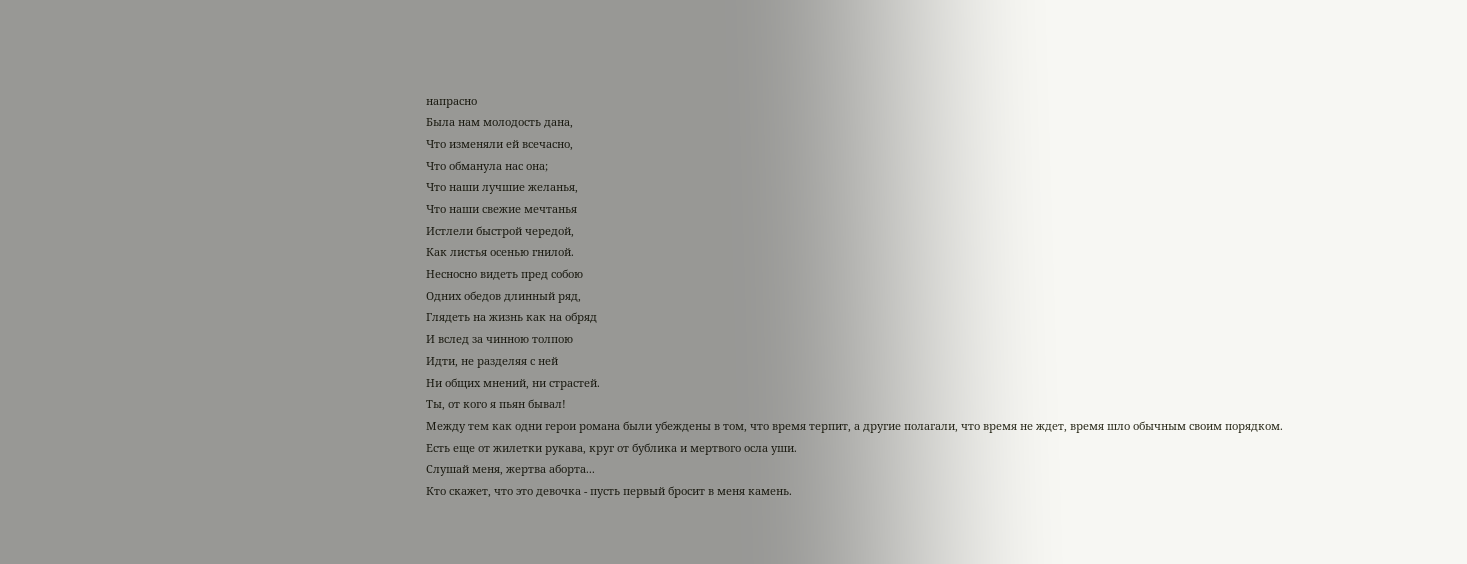напрасно
Была нам молодость дана,
Что изменяли ей всечасно,
Что обманула нас она;
Что наши лучшие желанья,
Что наши свежие мечтанья
Истлели быстрой чередой,
Как листья осенью гнилой.
Несносно видеть пред собою
Одних обедов длинный ряд,
Глядеть на жизнь как на обряд
И вслед за чинною толпою
Идти, не разделяя с ней
Ни общих мнений, ни страстей.
Ты, от кого я пьян бывал!
Между тем как одни герои романа были убеждены в том, что время терпит, а другие полагали, что время не ждет, время шло обычным своим порядком.
Есть еще от жилетки рукава, круг от бублика и мертвого осла уши.
Слушай меня, жертва аборта...
Кто скажет, что это девочка - пусть первый бросит в меня камень.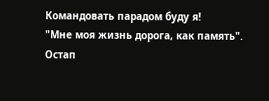Командовать парадом буду я!
"Мне моя жизнь дорога, как память".
Остап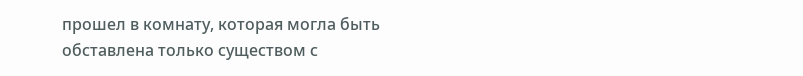прошел в комнату, которая могла быть обставлена только существом с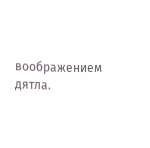воображением дятла.